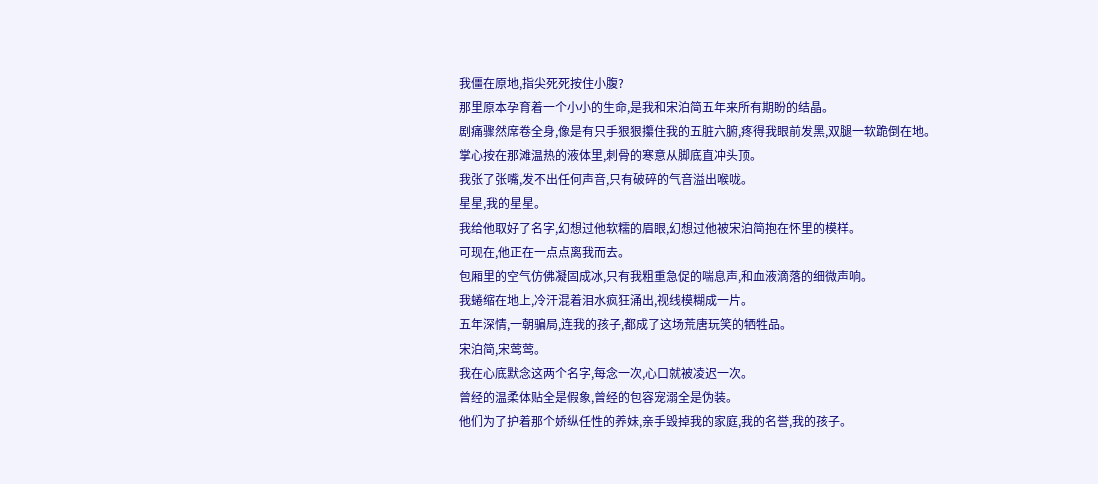我僵在原地,指尖死死按住小腹?
那里原本孕育着一个小小的生命,是我和宋泊简五年来所有期盼的结晶。
剧痛骤然席卷全身,像是有只手狠狠攥住我的五脏六腑,疼得我眼前发黑,双腿一软跪倒在地。
掌心按在那滩温热的液体里,刺骨的寒意从脚底直冲头顶。
我张了张嘴,发不出任何声音,只有破碎的气音溢出喉咙。
星星,我的星星。
我给他取好了名字,幻想过他软糯的眉眼,幻想过他被宋泊简抱在怀里的模样。
可现在,他正在一点点离我而去。
包厢里的空气仿佛凝固成冰,只有我粗重急促的喘息声,和血液滴落的细微声响。
我蜷缩在地上,冷汗混着泪水疯狂涌出,视线模糊成一片。
五年深情,一朝骗局,连我的孩子,都成了这场荒唐玩笑的牺牲品。
宋泊简,宋莺莺。
我在心底默念这两个名字,每念一次,心口就被凌迟一次。
曾经的温柔体贴全是假象,曾经的包容宠溺全是伪装。
他们为了护着那个娇纵任性的养妹,亲手毁掉我的家庭,我的名誉,我的孩子。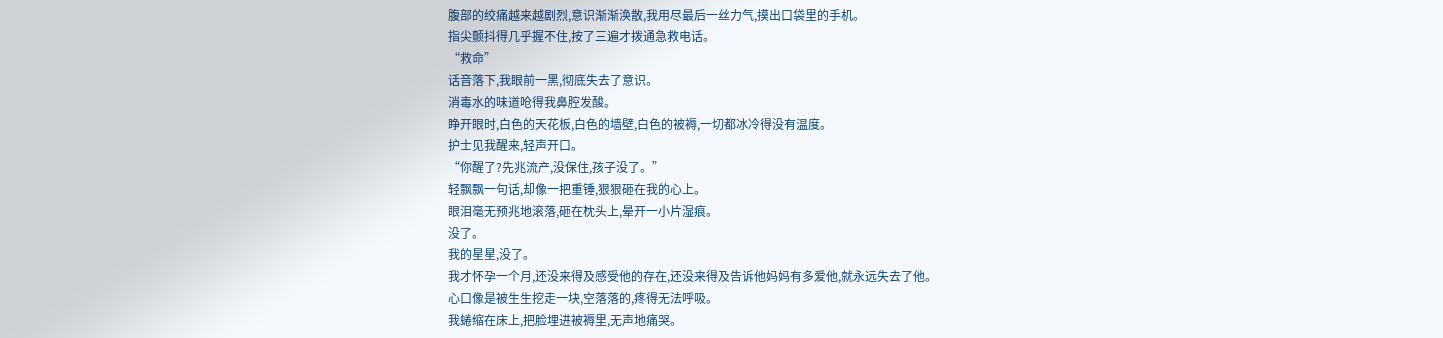腹部的绞痛越来越剧烈,意识渐渐涣散,我用尽最后一丝力气,摸出口袋里的手机。
指尖颤抖得几乎握不住,按了三遍才拨通急救电话。
“救命”
话音落下,我眼前一黑,彻底失去了意识。
消毒水的味道呛得我鼻腔发酸。
睁开眼时,白色的天花板,白色的墙壁,白色的被褥,一切都冰冷得没有温度。
护士见我醒来,轻声开口。
“你醒了?先兆流产,没保住,孩子没了。”
轻飘飘一句话,却像一把重锤,狠狠砸在我的心上。
眼泪毫无预兆地滚落,砸在枕头上,晕开一小片湿痕。
没了。
我的星星,没了。
我才怀孕一个月,还没来得及感受他的存在,还没来得及告诉他妈妈有多爱他,就永远失去了他。
心口像是被生生挖走一块,空落落的,疼得无法呼吸。
我蜷缩在床上,把脸埋进被褥里,无声地痛哭。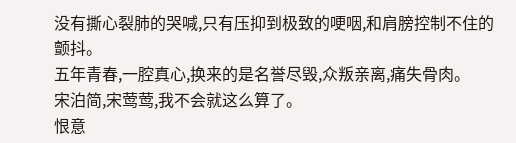没有撕心裂肺的哭喊,只有压抑到极致的哽咽,和肩膀控制不住的颤抖。
五年青春,一腔真心,换来的是名誉尽毁,众叛亲离,痛失骨肉。
宋泊简,宋莺莺,我不会就这么算了。
恨意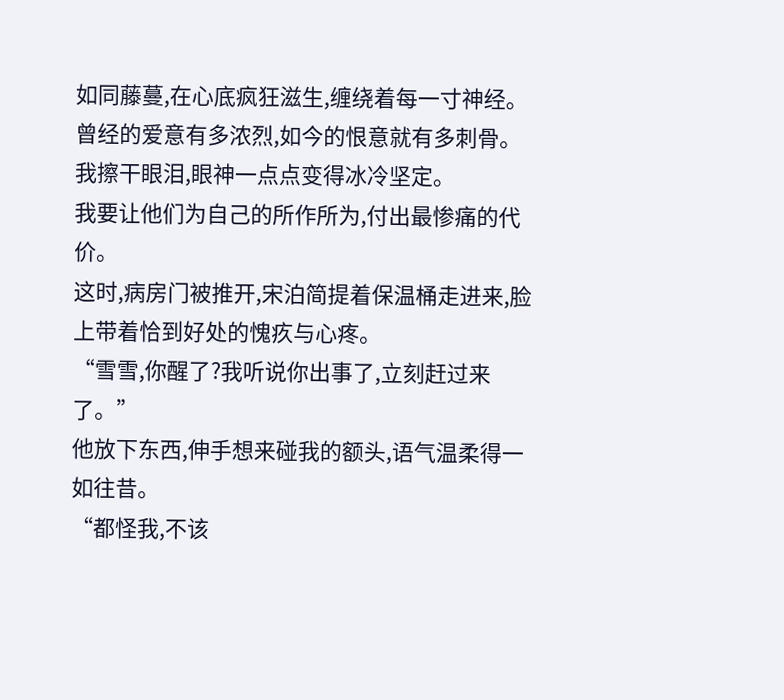如同藤蔓,在心底疯狂滋生,缠绕着每一寸神经。
曾经的爱意有多浓烈,如今的恨意就有多刺骨。
我擦干眼泪,眼神一点点变得冰冷坚定。
我要让他们为自己的所作所为,付出最惨痛的代价。
这时,病房门被推开,宋泊简提着保温桶走进来,脸上带着恰到好处的愧疚与心疼。
“雪雪,你醒了?我听说你出事了,立刻赶过来了。”
他放下东西,伸手想来碰我的额头,语气温柔得一如往昔。
“都怪我,不该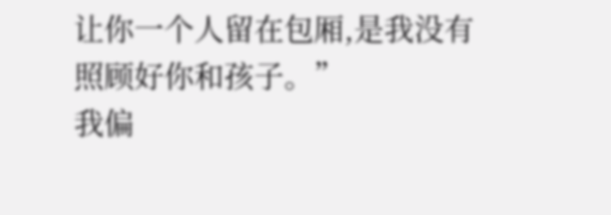让你一个人留在包厢,是我没有照顾好你和孩子。”
我偏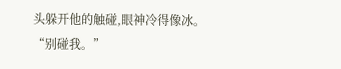头躲开他的触碰,眼神冷得像冰。
“别碰我。”